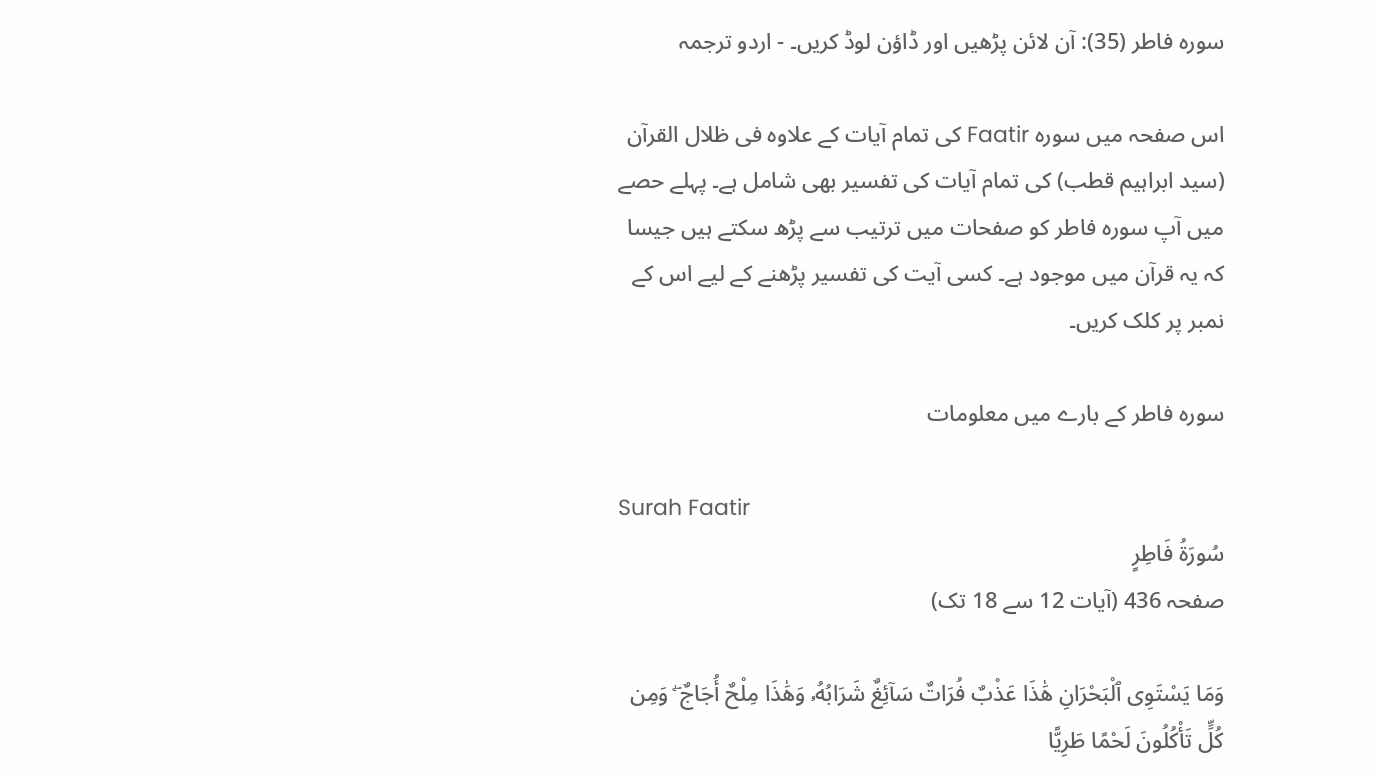سورہ فاطر (35): آن لائن پڑھیں اور ڈاؤن لوڈ کریں۔ - اردو ترجمہ

اس صفحہ میں سورہ Faatir کی تمام آیات کے علاوہ فی ظلال القرآن (سید ابراہیم قطب) کی تمام آیات کی تفسیر بھی شامل ہے۔ پہلے حصے میں آپ سورہ فاطر کو صفحات میں ترتیب سے پڑھ سکتے ہیں جیسا کہ یہ قرآن میں موجود ہے۔ کسی آیت کی تفسیر پڑھنے کے لیے اس کے نمبر پر کلک کریں۔

سورہ فاطر کے بارے میں معلومات

Surah Faatir
سُورَةُ فَاطِرٍ
صفحہ 436 (آیات 12 سے 18 تک)

وَمَا يَسْتَوِى ٱلْبَحْرَانِ هَٰذَا عَذْبٌ فُرَاتٌ سَآئِغٌ شَرَابُهُۥ وَهَٰذَا مِلْحٌ أُجَاجٌ ۖ وَمِن كُلٍّ تَأْكُلُونَ لَحْمًا طَرِيًّا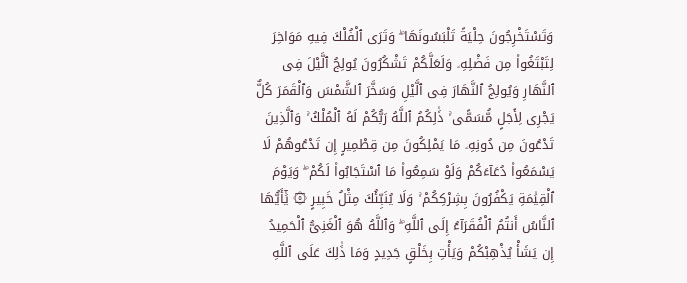وَتَسْتَخْرِجُونَ حِلْيَةً تَلْبَسُونَهَا ۖ وَتَرَى ٱلْفُلْكَ فِيهِ مَوَاخِرَ لِتَبْتَغُوا۟ مِن فَضْلِهِۦ وَلَعَلَّكُمْ تَشْكُرُونَ يُولِجُ ٱلَّيْلَ فِى ٱلنَّهَارِ وَيُولِجُ ٱلنَّهَارَ فِى ٱلَّيْلِ وَسَخَّرَ ٱلشَّمْسَ وَٱلْقَمَرَ كُلٌّ يَجْرِى لِأَجَلٍ مُّسَمًّى ۚ ذَٰلِكُمُ ٱللَّهُ رَبُّكُمْ لَهُ ٱلْمُلْكُ ۚ وَٱلَّذِينَ تَدْعُونَ مِن دُونِهِۦ مَا يَمْلِكُونَ مِن قِطْمِيرٍ إِن تَدْعُوهُمْ لَا يَسْمَعُوا۟ دُعَآءَكُمْ وَلَوْ سَمِعُوا۟ مَا ٱسْتَجَابُوا۟ لَكُمْ ۖ وَيَوْمَ ٱلْقِيَٰمَةِ يَكْفُرُونَ بِشِرْكِكُمْ ۚ وَلَا يُنَبِّئُكَ مِثْلُ خَبِيرٍ ۞ يَٰٓأَيُّهَا ٱلنَّاسُ أَنتُمُ ٱلْفُقَرَآءُ إِلَى ٱللَّهِ ۖ وَٱللَّهُ هُوَ ٱلْغَنِىُّ ٱلْحَمِيدُ إِن يَشَأْ يُذْهِبْكُمْ وَيَأْتِ بِخَلْقٍ جَدِيدٍ وَمَا ذَٰلِكَ عَلَى ٱللَّهِ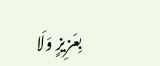بِعَزِيزٍ وَلَا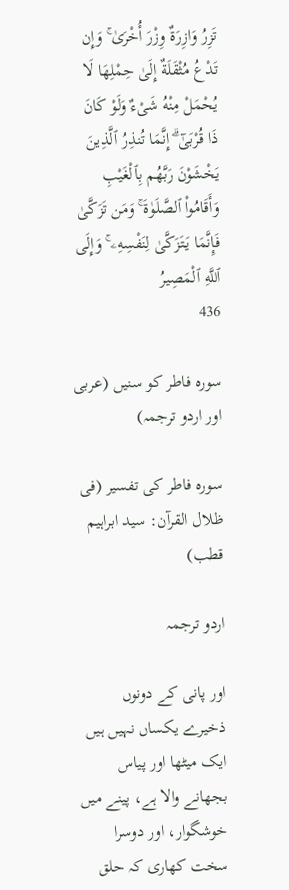تَزِرُ وَازِرَةٌ وِزْرَ أُخْرَىٰ ۚ وَإِن تَدْعُ مُثْقَلَةٌ إِلَىٰ حِمْلِهَا لَا يُحْمَلْ مِنْهُ شَىْءٌ وَلَوْ كَانَ ذَا قُرْبَىٰٓ ۗ إِنَّمَا تُنذِرُ ٱلَّذِينَ يَخْشَوْنَ رَبَّهُم بِٱلْغَيْبِ وَأَقَامُوا۟ ٱلصَّلَوٰةَ ۚ وَمَن تَزَكَّىٰ فَإِنَّمَا يَتَزَكَّىٰ لِنَفْسِهِۦ ۚ وَإِلَى ٱللَّهِ ٱلْمَصِيرُ
436

سورہ فاطر کو سنیں (عربی اور اردو ترجمہ)

سورہ فاطر کی تفسیر (فی ظلال القرآن: سید ابراہیم قطب)

اردو ترجمہ

اور پانی کے دونوں ذخیرے یکساں نہیں ہیں ایک میٹھا اور پیاس بجھانے والا ہے، پینے میں خوشگوار، اور دوسرا سخت کھاری کہ حلق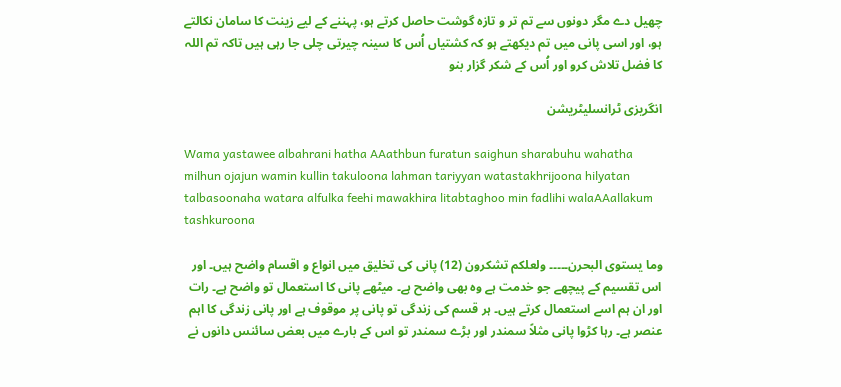چھیل دے مگر دونوں سے تم تر و تازہ گوشت حاصل کرتے ہو، پہننے کے لیے زینت کا سامان نکالتے ہو، اور اسی پانی میں تم دیکھتے ہو کہ کشتیاں اُس کا سینہ چیرتی چلی جا رہی ہیں تاکہ تم اللہ کا فضل تلاش کرو اور اُس کے شکر گزار بنو

انگریزی ٹرانسلیٹریشن

Wama yastawee albahrani hatha AAathbun furatun saighun sharabuhu wahatha milhun ojajun wamin kullin takuloona lahman tariyyan watastakhrijoona hilyatan talbasoonaha watara alfulka feehi mawakhira litabtaghoo min fadlihi walaAAallakum tashkuroona

وما یستوی البحرن۔۔۔۔۔ ولعلکم تشکرون (12) پانی کی تخلیق میں انواع و اقسام واضح ہیں۔ اور اس تقسیم کے پیچھے جو خدمت ہے وہ بھی واضح ہے۔ میٹھے پانی کا استعمال تو واضح ہے۔ رات اور ان ہم اسے استعمال کرتے ہیں۔ ہر قسم کی زندگی تو پانی پر موقوف ہے اور پانی زندگی کا اہم عنصر ہے۔ رہا کڑوا پانی مثلاً سمندر اور بڑے سمندر تو اس کے بارے میں بعض سائنس دانوں نے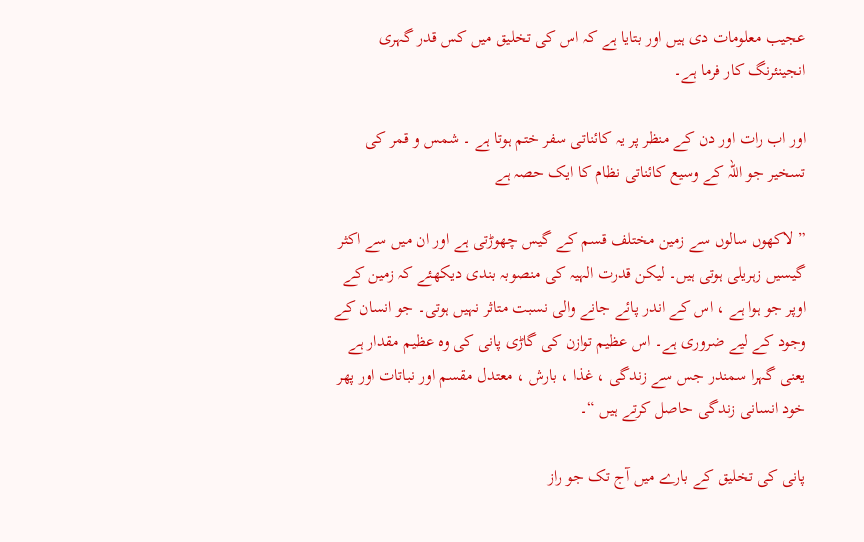عجیب معلومات دی ہیں اور بتایا ہے کہ اس کی تخلیق میں کس قدر گہری انجینئرنگ کار فرما ہے۔

اور اب رات اور دن کے منظر پر یہ کائناتی سفر ختم ہوتا ہے ۔ شمس و قمر کی تسخیر جو اللہ کے وسیع کائناتی نظام کا ایک حصہ ہے

” لاکھوں سالوں سے زمین مختلف قسم کے گیس چھوڑتی ہے اور ان میں سے اکثر گیسیں زہریلی ہوتی ہیں۔ لیکن قدرت الہیہ کی منصوبہ بندی دیکھئے کہ زمین کے اوپر جو ہوا ہے ، اس کے اندر پائے جانے والی نسبت متاثر نہیں ہوتی۔ جو انسان کے وجود کے لیے ضروری ہے۔ اس عظیم توازن کی گاڑی پانی کی وہ عظیم مقدار ہے یعنی گہرا سمندر جس سے زندگی ، غذا ، بارش ، معتدل مقسم اور نباتات اور پھر خود انسانی زندگی حاصل کرتے ہیں “۔

پانی کی تخلیق کے بارے میں آج تک جو راز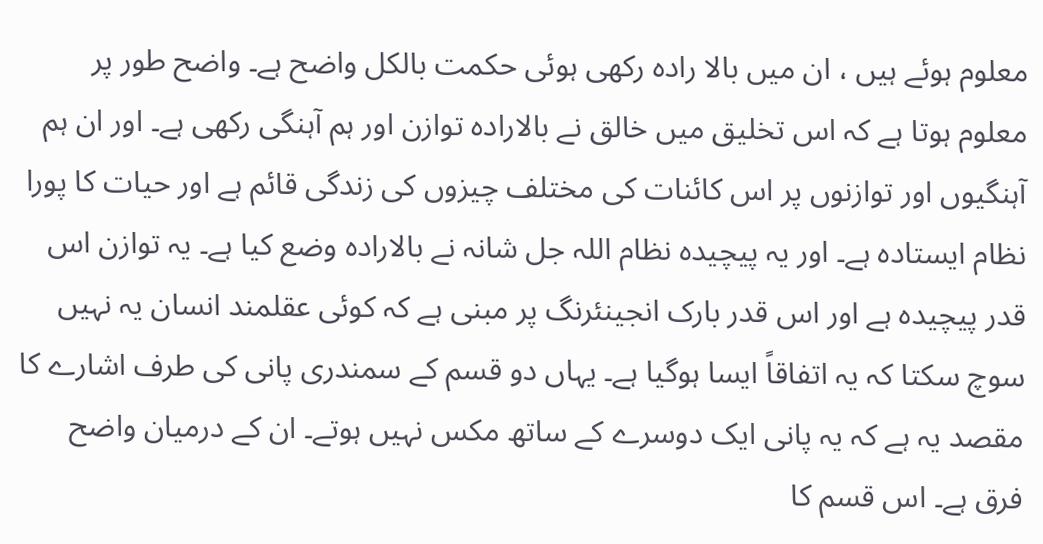معلوم ہوئے ہیں ، ان میں بالا رادہ رکھی ہوئی حکمت بالکل واضح ہے۔ واضح طور پر معلوم ہوتا ہے کہ اس تخلیق میں خالق نے بالارادہ توازن اور ہم آہنگی رکھی ہے۔ اور ان ہم آہنگیوں اور توازنوں پر اس کائنات کی مختلف چیزوں کی زندگی قائم ہے اور حیات کا پورا نظام ایستادہ ہے۔ اور یہ پیچیدہ نظام اللہ جل شانہ نے بالارادہ وضع کیا ہے۔ یہ توازن اس قدر پیچیدہ ہے اور اس قدر بارک انجینئرنگ پر مبنی ہے کہ کوئی عقلمند انسان یہ نہیں سوچ سکتا کہ یہ اتفاقاً ایسا ہوگیا ہے۔ یہاں دو قسم کے سمندری پانی کی طرف اشارے کا مقصد یہ ہے کہ یہ پانی ایک دوسرے کے ساتھ مکس نہیں ہوتے۔ ان کے درمیان واضح فرق ہے۔ اس قسم کا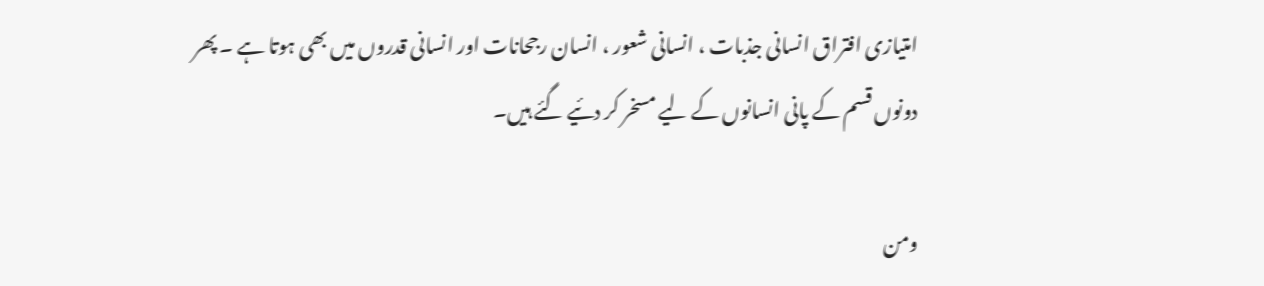امتیازی افتراق انسانی جذبات ، انسانی شعور ، انسان رجحانات اور انسانی قدروں میں بھی ہوتا ہے ۔ پھر دونوں قسم کے پانی انسانوں کے لیے مسخر کر دئیے گئے ہیں۔

ومن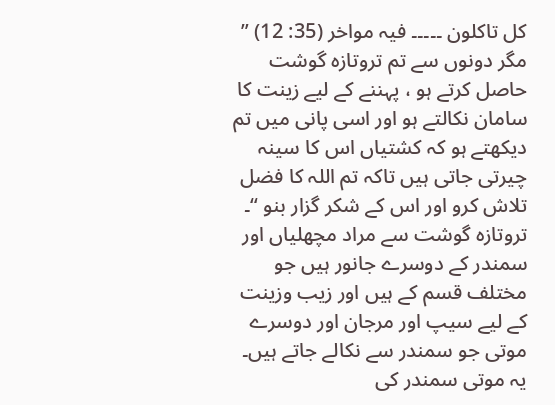کل تاکلون ۔۔۔۔۔ فیہ مواخر (35: 12) ” مگر دونوں سے تم تروتازہ گوشت حاصل کرتے ہو ، پہننے کے لیے زینت کا سامان نکالتے ہو اور اسی پانی میں تم دیکھتے ہو کہ کشتیاں اس کا سینہ چیرتی جاتی ہیں تاکہ تم اللہ کا فضل تلاش کرو اور اس کے شکر گزار بنو “۔ تروتازہ گوشت سے مراد مچھلیاں اور سمندر کے دوسرے جانور ہیں جو مختلف قسم کے ہیں اور زیب وزینت کے لیے سیپ اور مرجان اور دوسرے موتی جو سمندر سے نکالے جاتے ہیں۔ یہ موتی سمندر کی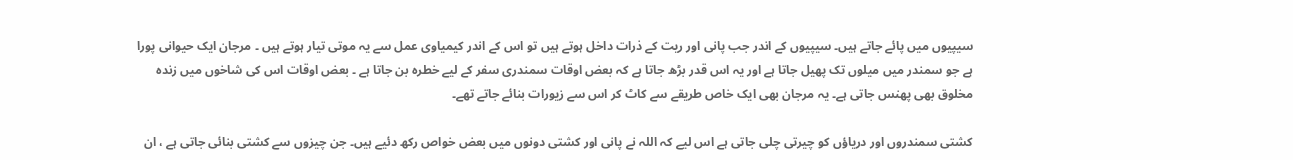سیپیوں میں پائے جاتے ہیں۔ سیپیوں کے اندر جب پانی اور ریت کے ذرات داخل ہوتے ہیں تو اس کے اندر کیمیاوی عمل سے یہ موتی تیار ہوتے ہیں ۔ مرجان ایک حیوانی پورا ہے جو سمندر میں میلوں تک پھیل جاتا ہے اور یہ اس قدر بڑھ جاتا ہے کہ بعض اوقات سمندری سفر کے لیے خطرہ بن جاتا ہے ۔ بعض اوقات اس کی شاخوں میں زندہ مخلوق بھی پھنس جاتی ہے۔ یہ مرجان بھی ایک خاص طریقے سے کاٹ کر اس سے زیورات بنائے جاتے تھے۔

کشتی سمندروں اور دریاؤں کو چیرتی چلی جاتی ہے اس لیے کہ اللہ نے پانی اور کشتی دونوں میں بعض خواص رکھ دئیے ہیں۔ جن چیزوں سے کشتی بنائی جاتی ہے ، ان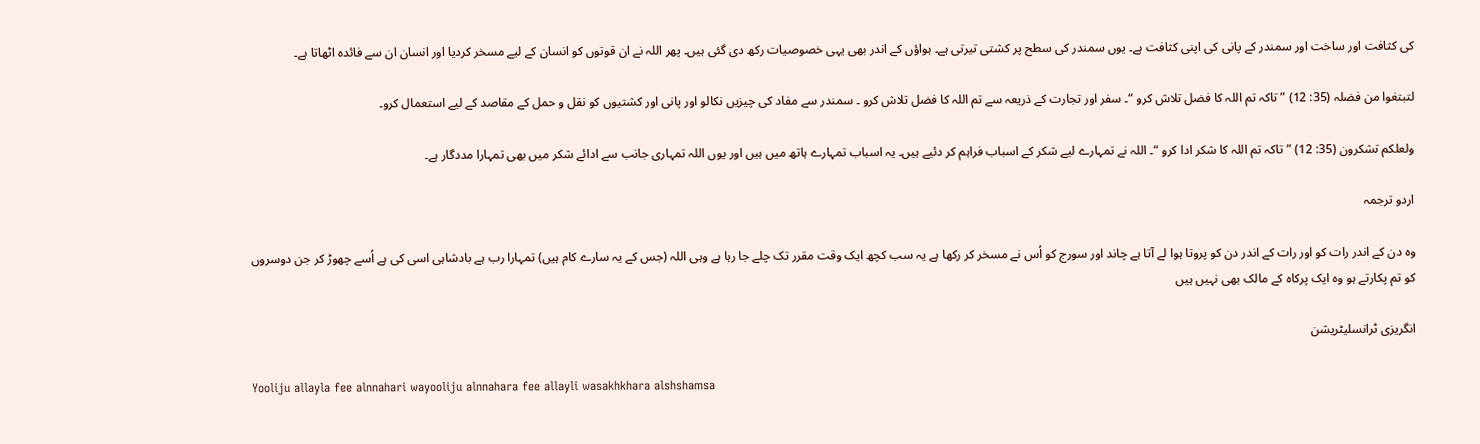کی کثافت اور ساخت اور سمندر کے پانی کی اپنی کثافت ہے۔ یوں سمندر کی سطح پر کشتی تیرتی ہے۔ ہواؤں کے اندر بھی یہی خصوصیات رکھ دی گئی ہیں۔ پھر اللہ نے ان قوتوں کو انسان کے لیے مسخر کردیا اور انسان ان سے فائدہ اٹھاتا ہے۔

لتبتغوا من فضلہ (35: 12) ” تاکہ تم اللہ کا فضل تلاش کرو “۔ سفر اور تجارت کے ذریعہ سے تم اللہ کا فضل تلاش کرو ۔ سمندر سے مفاد کی چیزیں نکالو اور پانی اور کشتیوں کو نقل و حمل کے مقاصد کے لیے استعمال کرو۔

ولعلکم تشکرون (35: 12) ” تاکہ تم اللہ کا شکر ادا کرو “۔ اللہ نے تمہارے لیے شکر کے اسباب فراہم کر دئیے ہیں۔ یہ اسباب تمہارے ہاتھ میں ہیں اور یوں اللہ تمہاری جانب سے ادائے شکر میں بھی تمہارا مددگار ہے۔

اردو ترجمہ

وہ دن کے اندر رات کو اور رات کے اندر دن کو پروتا ہوا لے آتا ہے چاند اور سورج کو اُس نے مسخر کر رکھا ہے یہ سب کچھ ایک وقت مقرر تک چلے جا رہا ہے وہی اللہ (جس کے یہ سارے کام ہیں) تمہارا رب ہے بادشاہی اسی کی ہے اُسے چھوڑ کر جن دوسروں کو تم پکارتے ہو وہ ایک پرکاہ کے مالک بھی نہیں ہیں

انگریزی ٹرانسلیٹریشن

Yooliju allayla fee alnnahari wayooliju alnnahara fee allayli wasakhkhara alshshamsa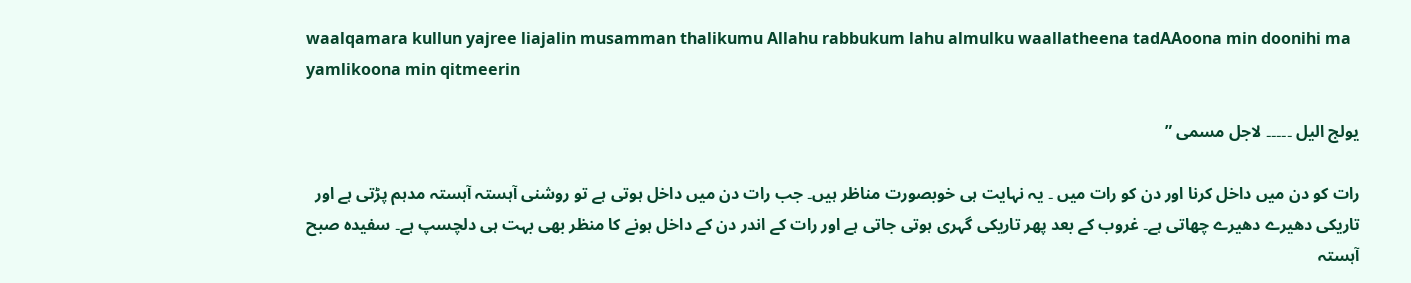waalqamara kullun yajree liajalin musamman thalikumu Allahu rabbukum lahu almulku waallatheena tadAAoona min doonihi ma yamlikoona min qitmeerin

یولج الیل ۔۔۔۔۔ لاجل مسمی ”

رات کو دن میں داخل کرنا اور دن کو رات میں ۔ یہ نہایت ہی خوبصورت مناظر ہیں۔ جب رات دن میں داخل ہوتی ہے تو روشنی آہستہ آہستہ مدہم پڑتی ہے اور تاریکی دھیرے دھیرے چھاتی ہے۔ غروب کے بعد پھر تاریکی گہری ہوتی جاتی ہے اور رات کے اندر دن کے داخل ہونے کا منظر بھی بہت ہی دلچسپ ہے۔ سفیدہ صبح آہستہ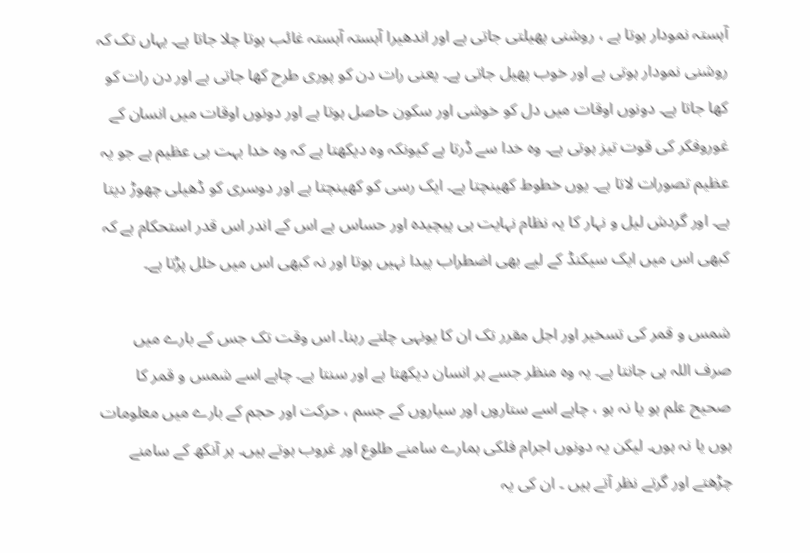آہستہ نمودار ہوتا ہے ، روشنی پھیلتی جاتی ہے اور اندھیرا آہستہ آہستہ غائب ہوتا چلا جاتا ہے۔ یہاں تک کہ روشنی نمودار ہوتی ہے اور خوب پھیل جاتی ہے۔ یعنی رات دن کو پوری طرح کھا جاتی ہے اور دن رات کو کھا جاتا ہے۔ دونوں اوقات میں دل کو خوشی اور سکون حاصل ہوتا ہے اور دونوں اوقات میں انسان کے غوروفکر کی قوت تیز ہوتی ہے۔ وہ خدا سے ڈرتا ہے کیونکہ وہ دیکھتا ہے کہ وہ خدا بہت ہی عظیم ہے جو یہ عظیم تصورات لاتا ہے۔ یوں خطوط کھینچتا ہے۔ ایک رسی کو کھینچتا ہے اور دوسری کو ڈھیلی چھوڑ دیتا ہے۔ اور گردش لیل و نہار کا یہ نظام نہایت ہی پیچیدہ اور حساس ہے اس کے اندر اس قدر استحکام ہے کہ کبھی اس میں ایک سیکنڈ کے لیے بھی اضطراب پیدا نہیں ہوتا اور نہ کبھی اس میں خلل پڑتا ہے۔

شمس و قمر کی تسخیر اور اجل مقرر تک ان کا یونہی چلتے رہنا۔ اس وقت تک جس کے بارے میں صرف اللہ ہی جانتا ہے۔ یہ وہ منظر جسے ہر انسان دیکھتا ہے اور سنتا ہے۔ چاہے اسے شمس و قمر کا صحیح علم ہو یا نہ ہو ، چاہے اسے ستاروں اور سیاروں کے جسم ، حرکت اور حجم کے بارے میں معلومات ہوں یا نہ ہوں۔ لیکن یہ دونوں اجرام فلکی ہمارے سامنے طلوع اور غروب ہوتے ہیں۔ ہر آنکھ کے سامنے چڑھتے اور گرتے نظر آتے ہیں ۔ ان کی یہ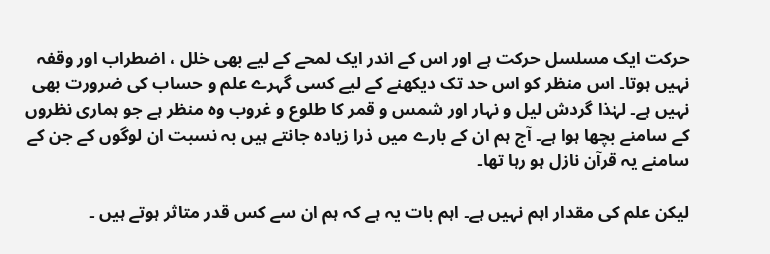حرکت ایک مسلسل حرکت ہے اور اس کے اندر ایک لمحے کے لیے بھی خلل ، اضطراب اور وقفہ نہیں ہوتا۔ اس منظر کو اس حد تک دیکھنے کے لیے کسی گہرے علم و حساب کی ضرورت بھی نہیں ہے۔ لہٰذا گردش لیل و نہار اور شمس و قمر کا طلوع و غروب وہ منظر ہے جو ہماری نظروں کے سامنے بچھا ہوا ہے۔ آج ہم ان کے بارے میں ذرا زیادہ جانتے ہیں بہ نسبت ان لوگوں کے جن کے سامنے یہ قرآن نازل ہو رہا تھا۔

لیکن علم کی مقدار اہم نہیں ہے۔ اہم بات یہ ہے کہ ہم ان سے کس قدر متاثر ہوتے ہیں ۔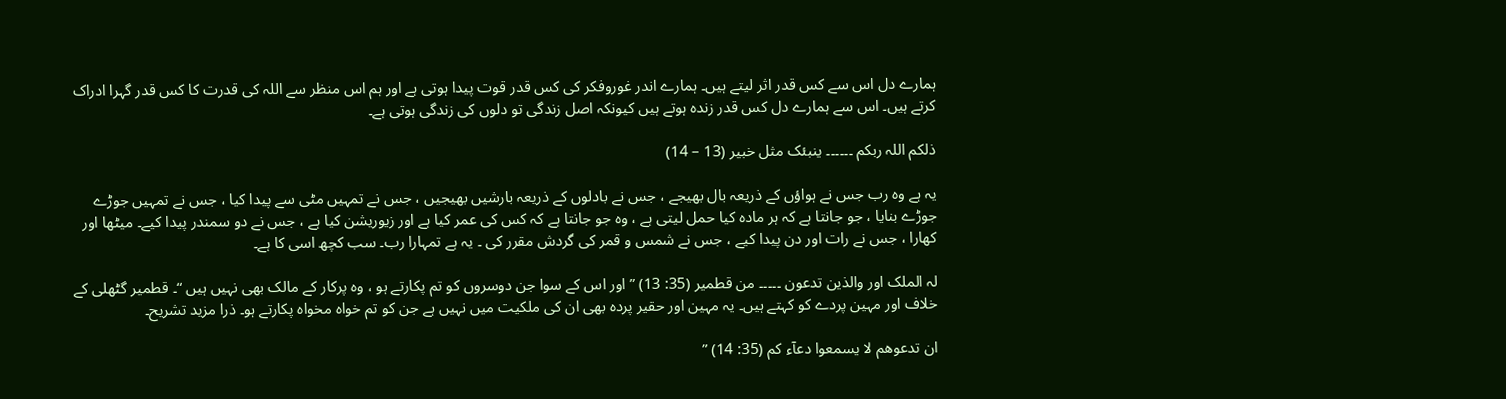ہمارے دل اس سے کس قدر اثر لیتے ہیں۔ ہمارے اندر غوروفکر کی کس قدر قوت پیدا ہوتی ہے اور ہم اس منظر سے اللہ کی قدرت کا کس قدر گہرا ادراک کرتے ہیں۔ اس سے ہمارے دل کس قدر زندہ ہوتے ہیں کیونکہ اصل زندگی تو دلوں کی زندگی ہوتی ہے۔

ذلکم اللہ ربکم ۔۔۔۔۔۔ ینبئک مثل خبیر (13 – 14)

یہ ہے وہ رب جس نے ہواؤں کے ذریعہ بال بھیجے ، جس نے بادلوں کے ذریعہ بارشیں بھیجیں ، جس نے تمہیں مٹی سے پیدا کیا ، جس نے تمہیں جوڑے جوڑے بنایا ، جو جانتا ہے کہ ہر مادہ کیا حمل لیتی ہے ، وہ جو جانتا ہے کہ کس کی عمر کیا ہے اور زیوریشن کیا ہے ، جس نے دو سمندر پیدا کیے۔ میٹھا اور کھارا ، جس نے رات اور دن پیدا کیے ، جس نے شمس و قمر کی گردش مقرر کی ۔ یہ ہے تمہارا رب۔ سب کچھ اسی کا ہے۔

لہ الملک اور والذین تدعون ۔۔۔۔۔ من قطمیر (35: 13) ” اور اس کے سوا جن دوسروں کو تم پکارتے ہو ، وہ پرکار کے مالک بھی نہیں ہیں “۔ قطمیر گٹھلی کے خلاف اور مہین پردے کو کہتے ہیں۔ یہ مہین اور حقیر پردہ بھی ان کی ملکیت میں نہیں ہے جن کو تم خواہ مخواہ پکارتے ہو۔ ذرا مزید تشریح۔

ان تدعوھم لا یسمعوا دعآء کم (35: 14) ”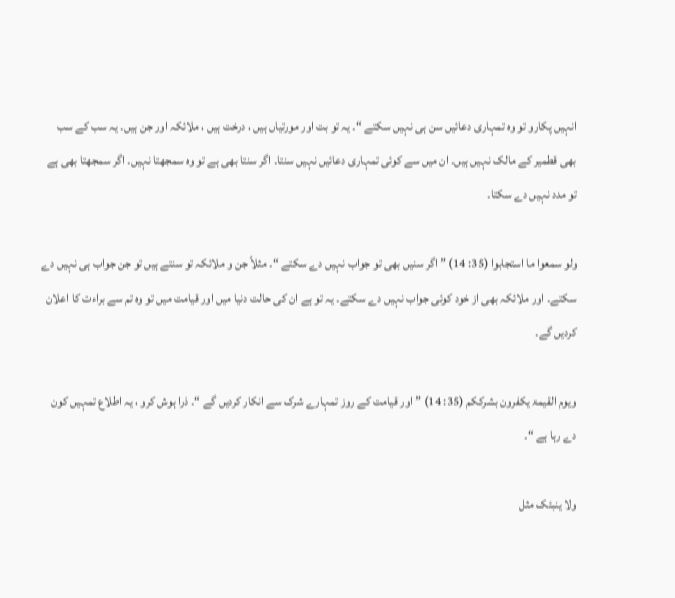انہیں پکارو تو وہ تمہاری دعائیں سن ہی نہیں سکتے “۔ یہ تو بت اور مورتیاں ہیں ، درخت ہیں ، ملائکہ اور جن ہیں۔ یہ سب کے سب بھی قطمیر کے مالک نہیں ہیں۔ ان میں سے کوئی تمہاری دعائیں نہیں سنتا۔ اگر سنتا بھی ہے تو وہ سمجھتا نہیں۔ اگر سمجھتا بھی ہے تو مدد نہیں دے سکتا۔

ولو سمعوا ما استجابوا (35: 14) ” اگر سنیں بھی تو جواب نہیں دے سکتے “۔ مثلاً جن و ملائکہ تو سنتے ہیں تو جن جواب ہی نہیں دے سکتے۔ اور ملائکہ بھی از خود کوئی جواب نہیں دے سکتے۔ یہ تو ہے ان کی حالت دنیا میں اور قیامت میں تو وہ تم سے براءت کا اعلان کردیں گے۔

ویوم القیمۃ یکفرون بشرککم (35: 14) ” اور قیامت کے روز تمہارے شرک سے انکار کردیں گے “۔ ذرا ہوش کرو ، یہ اطلاع تمہیں کون دے رہا ہے “۔

ولا ینبئک مثل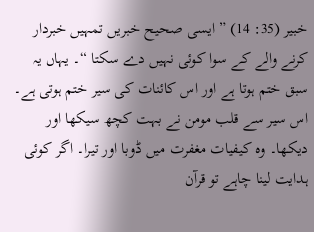خبیر (35: 14) ” ایسی صحیح خبریں تمہیں خبردار کرنے والے کے سوا کوئی نہیں دے سکتا “۔ یہاں یہ سبق ختم ہوتا ہے اور اس کائنات کی سیر ختم ہوتی ہے۔ اس سیر سے قلب مومن نے بہت کچھ سیکھا اور دیکھا۔ وہ کیفیات مغفرت میں ڈوبا اور تیرا۔ اگر کوئی ہدایت لینا چاہے تو قرآن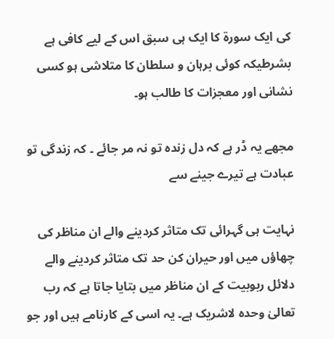کی ایک سورة کا ایک ہی سبق اس کے لیے کافی ہے بشرطیکہ کوئی برہان و سلطان کا متلاشی ہو کسی نشانی اور معجزات کا طالب ہو۔

مجھے یہ ڈر ہے کہ دل زندہ تو نہ مر جائے ۔ کہ زندگی تو عبادت ہے تیرے جینے سے

نہایت ہی گہرائی تک متاثر کردینے والے ان مناظر کی چھاؤں میں اور حیران کن حد تک متاثر کردینے والے دلائل ربوبیت کے ان مناظر میں بتایا جاتا ہے کہ رب تعالیٰ وحدہ لاشریک ہے۔ یہ اسی کے کارنامے ہیں اور جو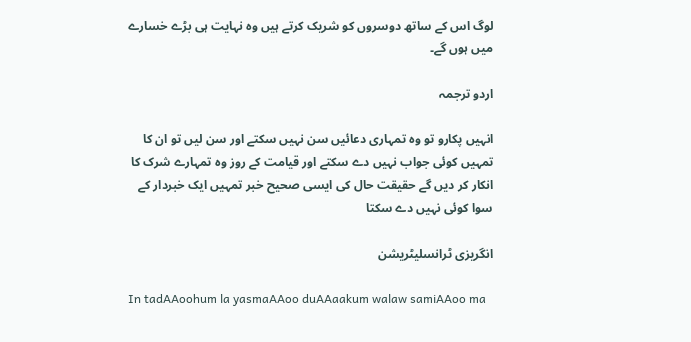لوگ اس کے ساتھ دوسروں کو شریک کرتے ہیں وہ نہایت ہی بڑے خسارے میں ہوں گے۔

اردو ترجمہ

انہیں پکارو تو وہ تمہاری دعائیں سن نہیں سکتے اور سن لیں تو ان کا تمہیں کوئی جواب نہیں دے سکتے اور قیامت کے روز وہ تمہارے شرک کا انکار کر دیں گے حقیقت حال کی ایسی صحیح خبر تمہیں ایک خبردار کے سوا کوئی نہیں دے سکتا

انگریزی ٹرانسلیٹریشن

In tadAAoohum la yasmaAAoo duAAaakum walaw samiAAoo ma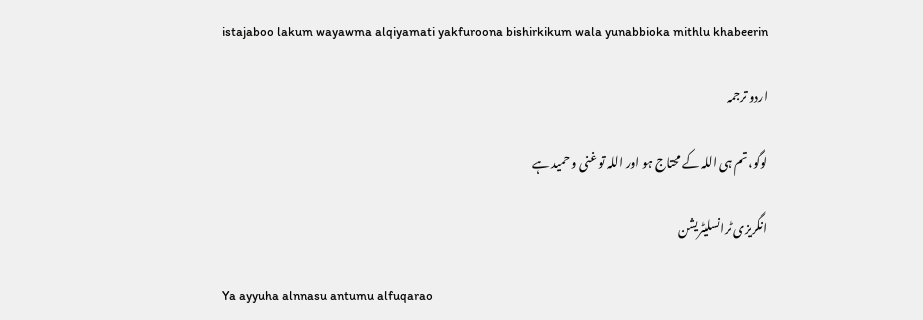istajaboo lakum wayawma alqiyamati yakfuroona bishirkikum wala yunabbioka mithlu khabeerin

اردو ترجمہ

لوگو، تم ہی اللہ کے محتاج ہو اور اللہ تو غنی و حمید ہے

انگریزی ٹرانسلیٹریشن

Ya ayyuha alnnasu antumu alfuqarao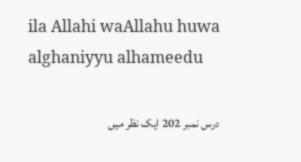ila Allahi waAllahu huwa alghaniyyu alhameedu

درس نمبر 202 ایک نظر میں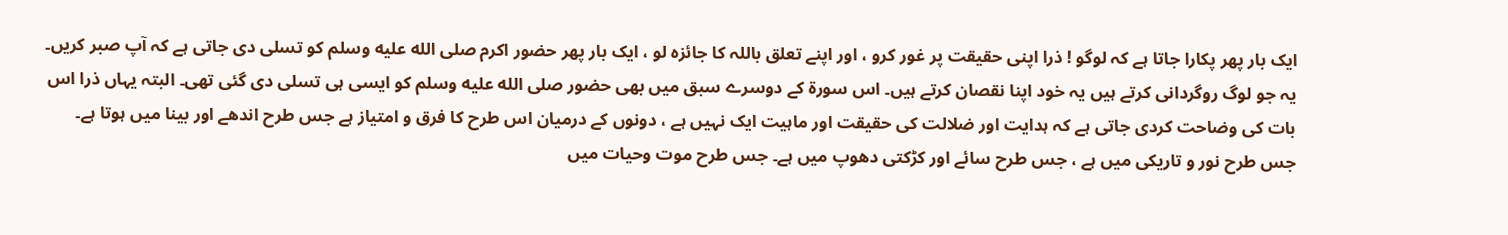ایک بار پھر پکارا جاتا ہے کہ لوگو ! ذرا اپنی حقیقت پر غور کرو ، اور اپنے تعلق باللہ کا جائزہ لو ، ایک بار پھر حضور اکرم صلى الله عليه وسلم کو تسلی دی جاتی ہے کہ آپ صبر کریں۔ یہ جو لوگ روگردانی کرتے ہیں یہ خود اپنا نقصان کرتے ہیں۔ اس سورة کے دوسرے سبق میں بھی حضور صلى الله عليه وسلم کو ایسی ہی تسلی دی گئی تھی۔ البتہ یہاں ذرا اس بات کی وضاحت کردی جاتی ہے کہ ہدایت اور ضلالت کی حقیقت اور ماہیت ایک نہیں ہے ، دونوں کے درمیان اس طرح کا فرق و امتیاز ہے جس طرح اندھے اور بینا میں ہوتا ہے۔ جس طرح نور و تاریکی میں ہے ، جس طرح سائے اور کڑکتی دھوپ میں ہے۔ جس طرح موت وحیات میں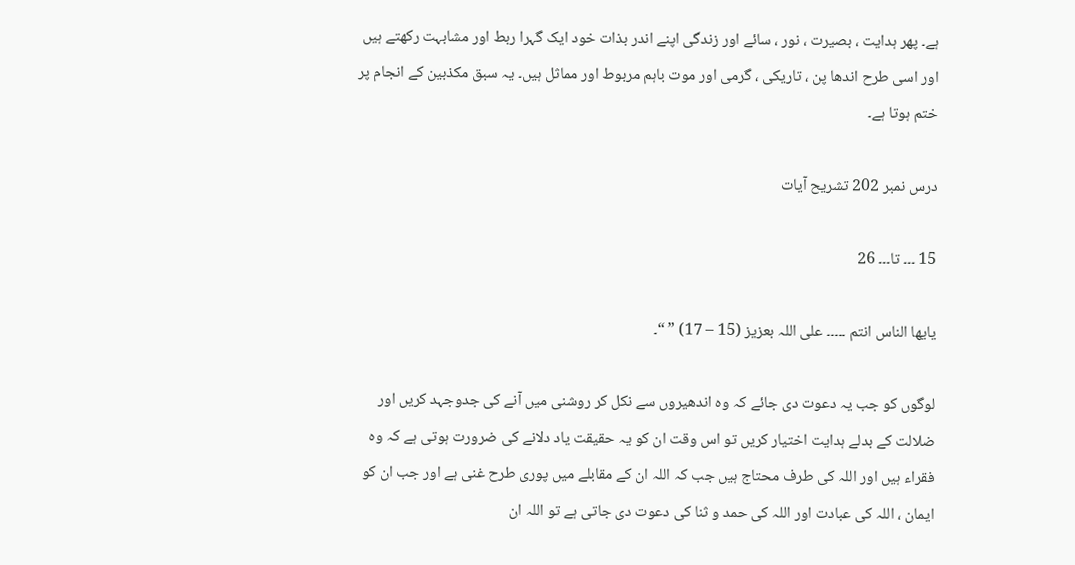ہے۔ پھر ہدایت ، بصیرت ، نور ، سائے اور زندگی اپنے اندر بذات خود ایک گہرا ربط اور مشابہت رکھتے ہیں اور اسی طرح اندھا پن ، تاریکی ، گرمی اور موت باہم مربوط اور مماثل ہیں۔ یہ سبق مکذبین کے انجام پر ختم ہوتا ہے۔

درس نمبر 202 تشریح آیات

15 ۔۔۔ تا۔۔۔ 26

یایھا الناس انتم ۔۔۔۔۔ علی اللہ بعزیز (15 – 17) ” “۔

لوگوں کو جب یہ دعوت دی جائے کہ وہ اندھیروں سے نکل کر روشنی میں آنے کی جدوجہد کریں اور ضلالت کے بدلے ہدایت اختیار کریں تو اس وقت ان کو یہ حقیقت یاد دلانے کی ضرورت ہوتی ہے کہ وہ فقراء ہیں اور اللہ کی طرف محتاج ہیں جب کہ اللہ ان کے مقابلے میں پوری طرح غنی ہے اور جب ان کو ایمان ، اللہ کی عبادت اور اللہ کی حمد و ثنا کی دعوت دی جاتی ہے تو اللہ ان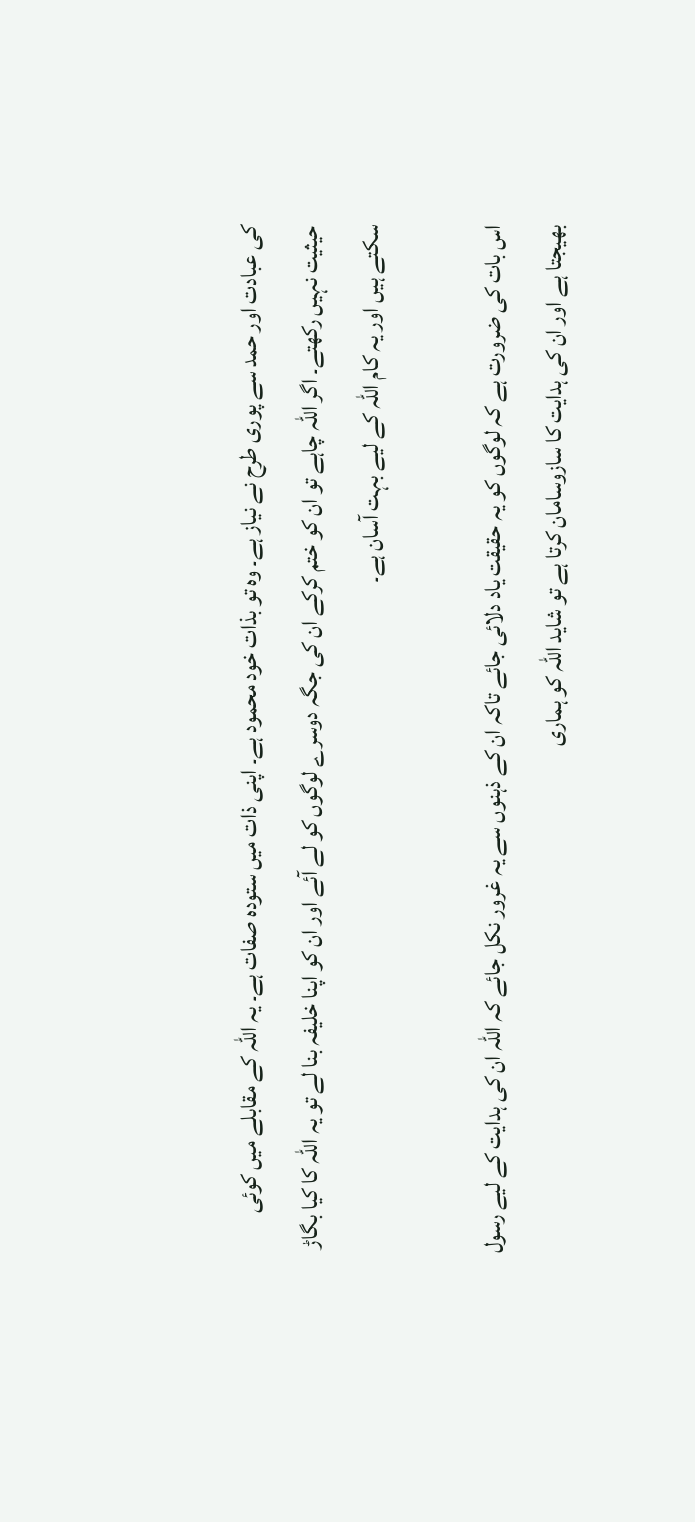کی عبادت اور حمد سے پوری طرح نے نیاز ہے۔ وہ تو بذات خود محمود ہے۔ اپنی ذات میں ستودہ صفات ہے۔ یہ اللہ کے مقابلے میں کوئی حیثیت نہیں رکھتے۔ اگر اللہ چاہے تو ان کو ختم کرکے ان کی جگہ دوسرے لوگوں کو لے آئے اور ان کو اپنا خلیفہ بنا لے تو یہ اللہ کا کیا بگاڑ سکتے ہیں اور یہ کام اللہ کے لیے بہت آسان ہے۔

اس بات کی ضرورت ہے کہ لوگوں کو یہ حقیقت یاد دلائی جائے تاکہ ان کے ذہنوں سے یہ غرور نکل جائے کہ اللہ ان کی ہدایت کے لیے رسول بھیجتا ہے اور ان کی ہدایت کا سازوسامان کرتا ہے تو شاید اللہ کو ہماری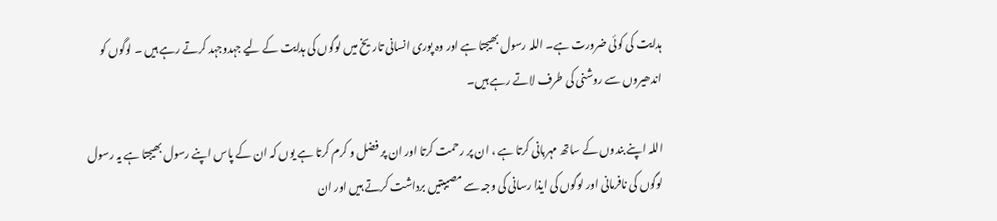ہدایت کی کوئی ضرورت ہے۔ اللہ رسول بھیجتا ہے اور وہ پوری انسانی تاریخ میں لوگوں کی ہدایت کے لیے جہدوجہد کرتے رہے ہیں ۔ لوگوں کو اندھیروں سے روشنی کی طرف لاتے رہے ہیں۔

اللہ اپنے بندوں کے ساتھ مہربانی کرتا ہے ، ان پر رحمت کرتا اور ان پر فضل و کرم کرتا ہے یوں کہ ان کے پاس اپنے رسول بھیجتا ہے یہ رسول لوگوں کی نافرمانی اور لوگوں کی ایذا رسانی کی وجہ سے مصیبتیں برداشت کرتے ہیں اور ان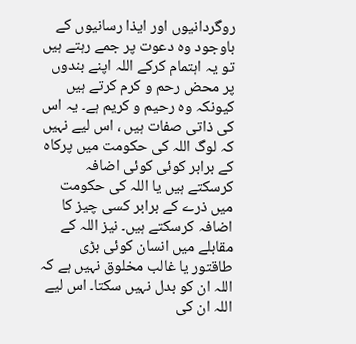روگردانیوں اور ایذا رسانیوں کے باوجود وہ دعوت پر جمے رہتے ہیں تو یہ اہتمام کرکے اللہ اپنے بندوں پر محض رحم و کرم کرتے ہیں کیونکہ وہ رحیم و کریم ہے۔ یہ اس کی ذاتی صفات ہیں ، اس لیے نہیں کہ لوگ اللہ کی حکومت میں پرکاہ کے برابر کوئی کوئی اضافہ کرسکتے ہیں یا اللہ کی حکومت میں ذرے کے برابر کسی چیز کا اضافہ کرسکتے ہیں۔ نیز اللہ کے مقابلے میں انسان کوئی بڑی طاقتور یا غالب مخلوق نہیں ہے کہ اللہ ان کو بدل نہیں سکتا۔ اس لیے اللہ ان کی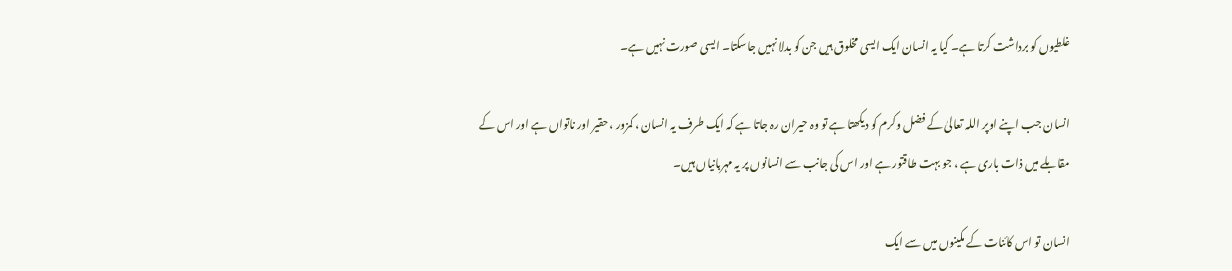غلطیوں کو برداشت کرتا ہے۔ کیا یہ انسان ایک ایسی مخلوق ہیں جن کو بدلا نہیں جاسکتا۔ ایسی صورت نہیں ہے۔

انسان جب اپنے اوپر اللہ تعالیٰ کے فضل وکرم کو دیکھتا ہے تو وہ حیران رہ جاتا ہے کہ ایک طرف یہ انسان ، کمزور ، حقیر اور ناتواں ہے اور اس کے مقابلے میں ذات باری ہے ، جو بہت طاقتور ہے اور اس کی جانب سے انسانوں پر یہ مہربانیاں ہیں۔

انسان تو اس کائنات کے مکینوں میں سے ایک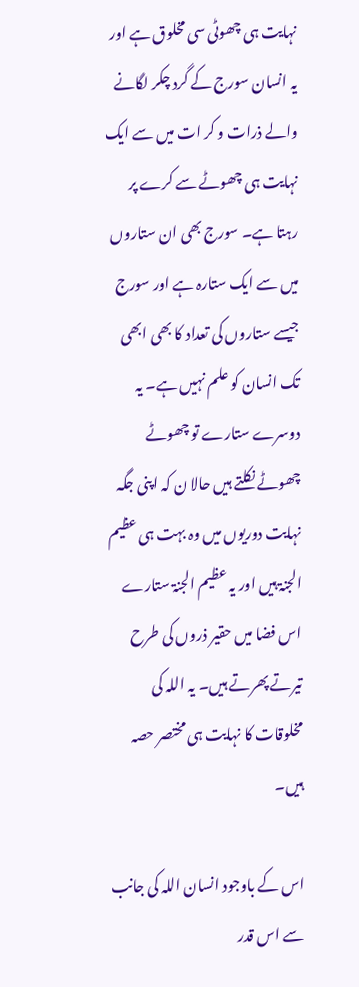نہایت ہی چھوٹی سی مخلوق ہے اور یہ انسان سورج کے گرد چکر لگانے والے ذرات و کر ات میں سے ایک نہایت ہی چھوٹے سے کرے پر رہتا ہے۔ سورج بھی ان ستاروں میں سے ایک ستارہ ہے اور سورج جیسے ستاروں کی تعداد کا بھی ابھی تک انسان کو علم نہیں ہے۔ یہ دوسرے ستارے تو چھوٹے چھوٹے نکلتے ہیں حالا ن کہ اپنی جگہ نہایت دوریوں میں وہ بہت ہی عظیم الجنۃ ہیں اور یہ عظیم الجنۃ ستارے اس فضا میں حقیر ذروں کی طرح تیرتے پھرتے ہیں۔ یہ اللہ کی مخلوقات کا نہایت ہی مختصر حصہ ہیں۔

اس کے باوجود انسان اللہ کی جانب سے اس قدر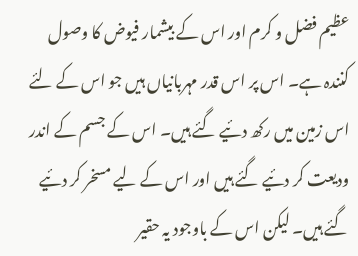عظیم فضل و کرم اور اس کے بیشمار فیوض کا وصول کنندہ ہے۔ اس پر اس قدر مہربانیاں ہیں جو اس کے لئے اس زمین میں رکھ دئیے گئے ہیں۔ اس کے جسم کے اندر ودیعت کر دئیے گئے ہیں اور اس کے لیے مسخر کر دئیے گئے ہیں۔ لیکن اس کے باوجود یہ حقیر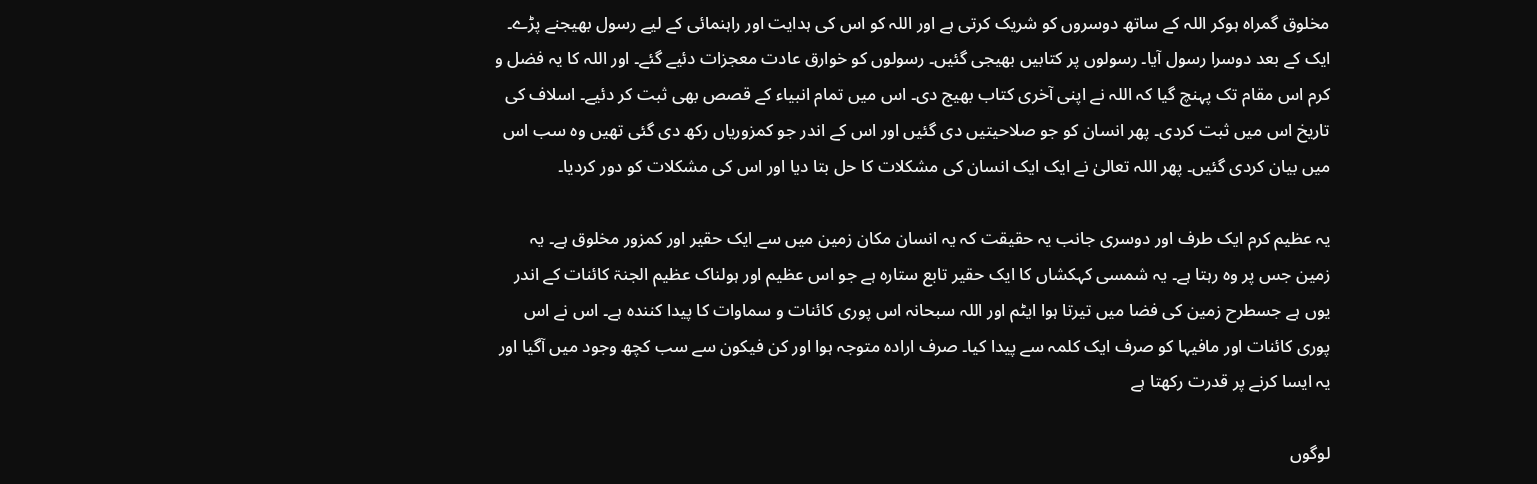مخلوق گمراہ ہوکر اللہ کے ساتھ دوسروں کو شریک کرتی ہے اور اللہ کو اس کی ہدایت اور راہنمائی کے لیے رسول بھیجنے پڑے۔ ایک کے بعد دوسرا رسول آیا۔ رسولوں پر کتابیں بھیجی گئیں۔ رسولوں کو خوارق عادت معجزات دئیے گئے۔ اور اللہ کا یہ فضل و کرم اس مقام تک پہنچ گیا کہ اللہ نے اپنی آخری کتاب بھیج دی۔ اس میں تمام انبیاء کے قصص بھی ثبت کر دئیے۔ اسلاف کی تاریخ اس میں ثبت کردی۔ پھر انسان کو جو صلاحیتیں دی گئیں اور اس کے اندر جو کمزوریاں رکھ دی گئی تھیں وہ سب اس میں بیان کردی گئیں۔ پھر اللہ تعالیٰ نے ایک ایک انسان کی مشکلات کا حل بتا دیا اور اس کی مشکلات کو دور کردیا۔

یہ عظیم کرم ایک طرف اور دوسری جانب یہ حقیقت کہ یہ انسان مکان زمین میں سے ایک حقیر اور کمزور مخلوق ہے۔ یہ زمین جس پر وہ رہتا ہے۔ یہ شمسی کہکشاں کا ایک حقیر تابع ستارہ ہے جو اس عظیم اور ہولناک عظیم الجنۃ کائنات کے اندر یوں ہے جسطرح زمین کی فضا میں تیرتا ہوا ایٹم اور اللہ سبحانہ اس پوری کائنات و سماوات کا پیدا کنندہ ہے۔ اس نے اس پوری کائنات اور مافیہا کو صرف ایک کلمہ سے پیدا کیا۔ صرف ارادہ متوجہ ہوا اور کن فیکون سے سب کچھ وجود میں آگیا اور یہ ایسا کرنے پر قدرت رکھتا ہے

لوگوں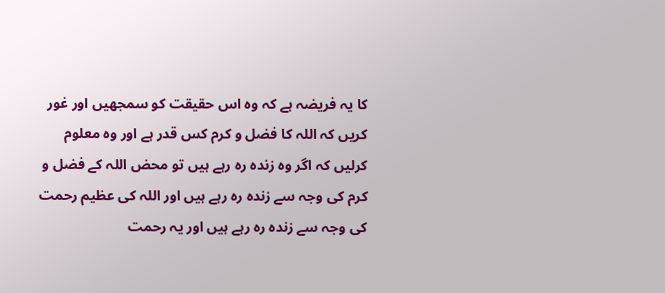کا یہ فریضہ ہے کہ وہ اس حقیقت کو سمجھیں اور غور کریں کہ اللہ کا فضل و کرم کس قدر ہے اور وہ معلوم کرلیں کہ اگر وہ زندہ رہ رہے ہیں تو محض اللہ کے فضل و کرم کی وجہ سے زندہ رہ رہے ہیں اور اللہ کی عظیم رحمت کی وجہ سے زندہ رہ رہے ہیں اور یہ رحمت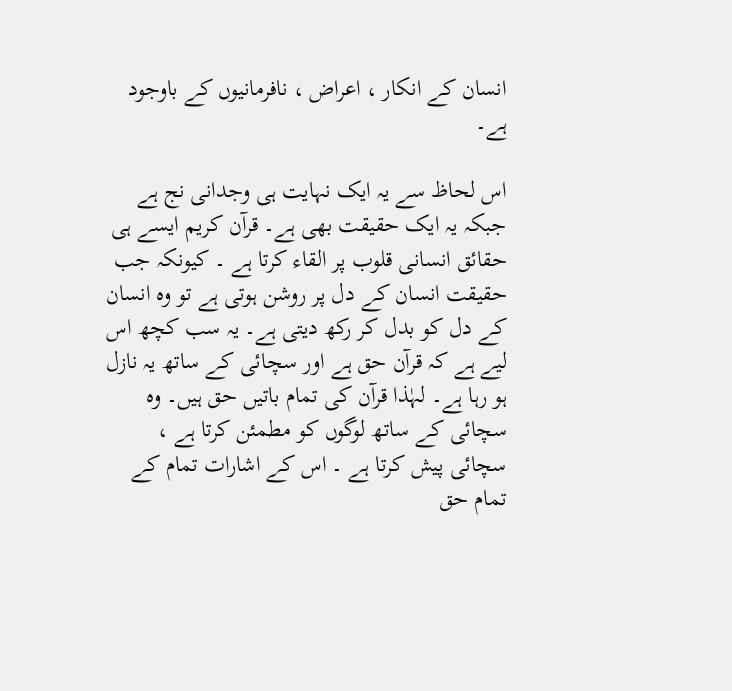انسان کے انکار ، اعراض ، نافرمانیوں کے باوجود ہے۔

اس لحاظ سے یہ ایک نہایت ہی وجدانی نج ہے جبکہ یہ ایک حقیقت بھی ہے۔ قرآن کریم ایسے ہی حقائق انسانی قلوب پر القاء کرتا ہے ۔ کیونکہ جب حقیقت انسان کے دل پر روشن ہوتی ہے تو وہ انسان کے دل کو بدل کر رکھ دیتی ہے۔ یہ سب کچھ اس لیے ہے کہ قرآن حق ہے اور سچائی کے ساتھ یہ نازل ہو رہا ہے۔ لہٰذا قرآن کی تمام باتیں حق ہیں۔ وہ سچائی کے ساتھ لوگوں کو مطمئن کرتا ہے ، سچائی پیش کرتا ہے ۔ اس کے اشارات تمام کے تمام حق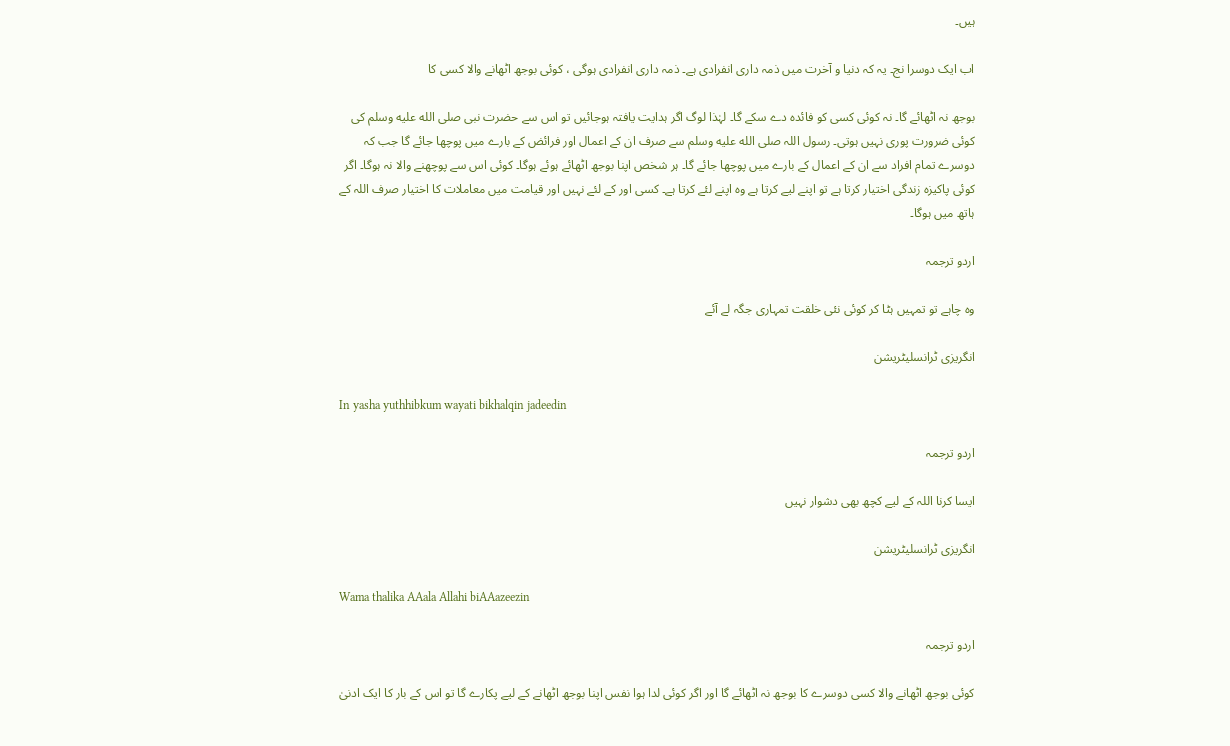ہیں۔

اب ایک دوسرا نج۔ یہ کہ دنیا و آخرت میں ذمہ داری انفرادی ہے۔ ذمہ داری انفرادی ہوگی ، کوئی بوجھ اٹھانے والا کسی کا

بوجھ نہ اٹھائے گا۔ نہ کوئی کسی کو فائدہ دے سکے گا۔ لہٰذا لوگ اگر ہدایت یافتہ ہوجائیں تو اس سے حضرت نبی صلى الله عليه وسلم کی کوئی ضرورت پوری نہیں ہوتی۔ رسول اللہ صلى الله عليه وسلم سے صرف ان کے اعمال اور فرائض کے بارے میں پوچھا جائے گا جب کہ دوسرے تمام افراد سے ان کے اعمال کے بارے میں پوچھا جائے گا۔ ہر شخص اپنا بوجھ اٹھائے ہوئے ہوگا۔ کوئی اس سے پوچھنے والا نہ ہوگا۔ اگر کوئی پاکیزہ زندگی اختیار کرتا ہے تو اپنے لیے کرتا ہے وہ اپنے لئے کرتا ہے۔ کسی اور کے لئے نہیں اور قیامت میں معاملات کا اختیار صرف اللہ کے ہاتھ میں ہوگا۔

اردو ترجمہ

وہ چاہے تو تمہیں ہٹا کر کوئی نئی خلقت تمہاری جگہ لے آئے

انگریزی ٹرانسلیٹریشن

In yasha yuthhibkum wayati bikhalqin jadeedin

اردو ترجمہ

ایسا کرنا اللہ کے لیے کچھ بھی دشوار نہیں

انگریزی ٹرانسلیٹریشن

Wama thalika AAala Allahi biAAazeezin

اردو ترجمہ

کوئی بوجھ اٹھانے والا کسی دوسرے کا بوجھ نہ اٹھائے گا اور اگر کوئی لدا ہوا نفس اپنا بوجھ اٹھانے کے لیے پکارے گا تو اس کے بار کا ایک ادنیٰ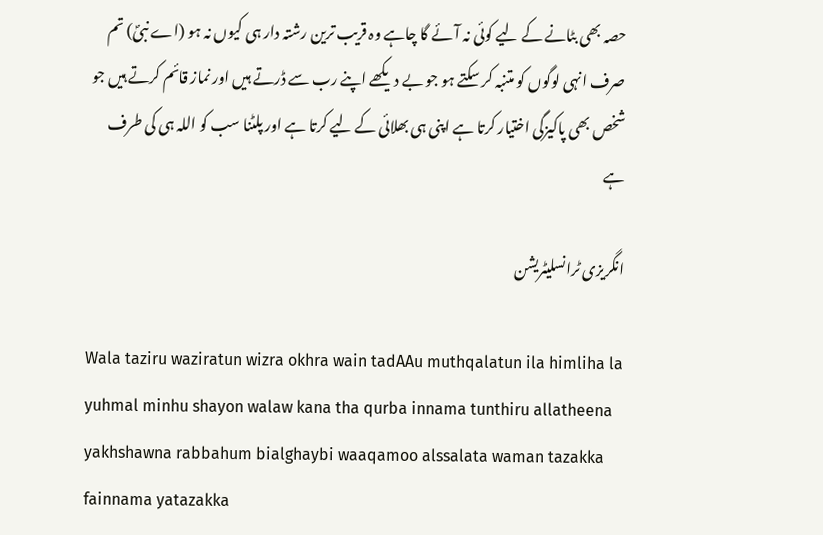حصہ بھی بٹانے کے لیے کوئی نہ آئے گا چاہے وہ قریب ترین رشتہ دار ہی کیوں نہ ہو (اے نبیؐ) تم صرف انہی لوگوں کو متنبہ کر سکتے ہو جو بے دیکھے اپنے رب سے ڈرتے ہیں اور نماز قائم کرتے ہیں جو شخص بھی پاکیزگی اختیار کرتا ہے اپنی ہی بھلائی کے لیے کرتا ہے اور پلٹنا سب کو اللہ ہی کی طرف ہے

انگریزی ٹرانسلیٹریشن

Wala taziru waziratun wizra okhra wain tadAAu muthqalatun ila himliha la yuhmal minhu shayon walaw kana tha qurba innama tunthiru allatheena yakhshawna rabbahum bialghaybi waaqamoo alssalata waman tazakka fainnama yatazakka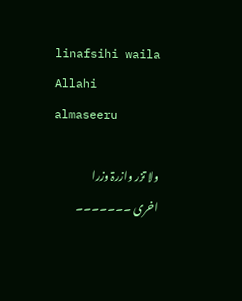linafsihi waila Allahi almaseeru

ولا تزر وازرۃ وزرا اخری ۔۔۔۔۔۔۔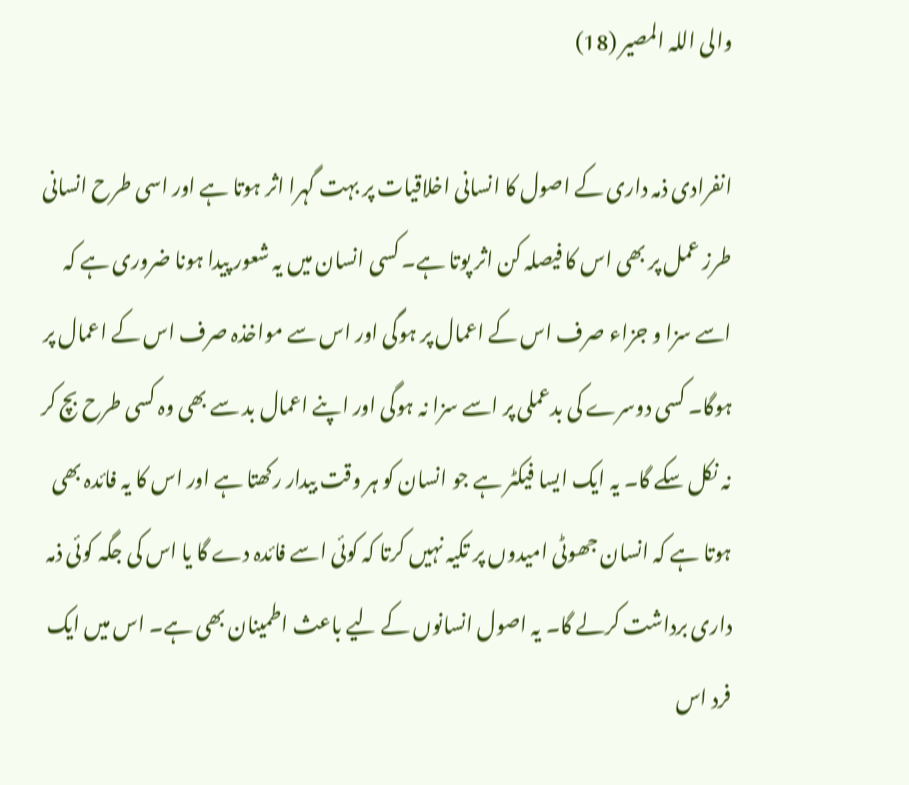والی اللہ المصیر (18)

انفرادی ذمہ داری کے اصول کا انسانی اخلاقیات پر بہت گہرا اثر ہوتا ہے اور اسی طرح انسانی طرز عمل پر بھی اس کا فیصلہ کن اثر پوتا ہے۔ کسی انسان میں یہ شعور پیدا ہونا ضروری ہے کہ اسے سزا و جزاء صرف اس کے اعمال پر ہوگی اور اس سے مواخذہ صرف اس کے اعمال پر ہوگا۔ کسی دوسرے کی بدعملی پر اسے سزا نہ ہوگی اور اپنے اعمال بد سے بھی وہ کسی طرح بچ کر نہ نکل سکے گا۔ یہ ایک ایسا فیکٹر ہے جو انسان کو ہر وقت بیدار رکھتا ہے اور اس کا یہ فائدہ بھی ہوتا ہے کہ انسان جھوٹی امیدوں پر تکیہ نہیں کرتا کہ کوئی اسے فائدہ دے گا یا اس کی جگہ کوئی ذمہ داری برداشت کرلے گا۔ یہ اصول انسانوں کے لیے باعث اطمینان بھی ہے۔ اس میں ایک فرد اس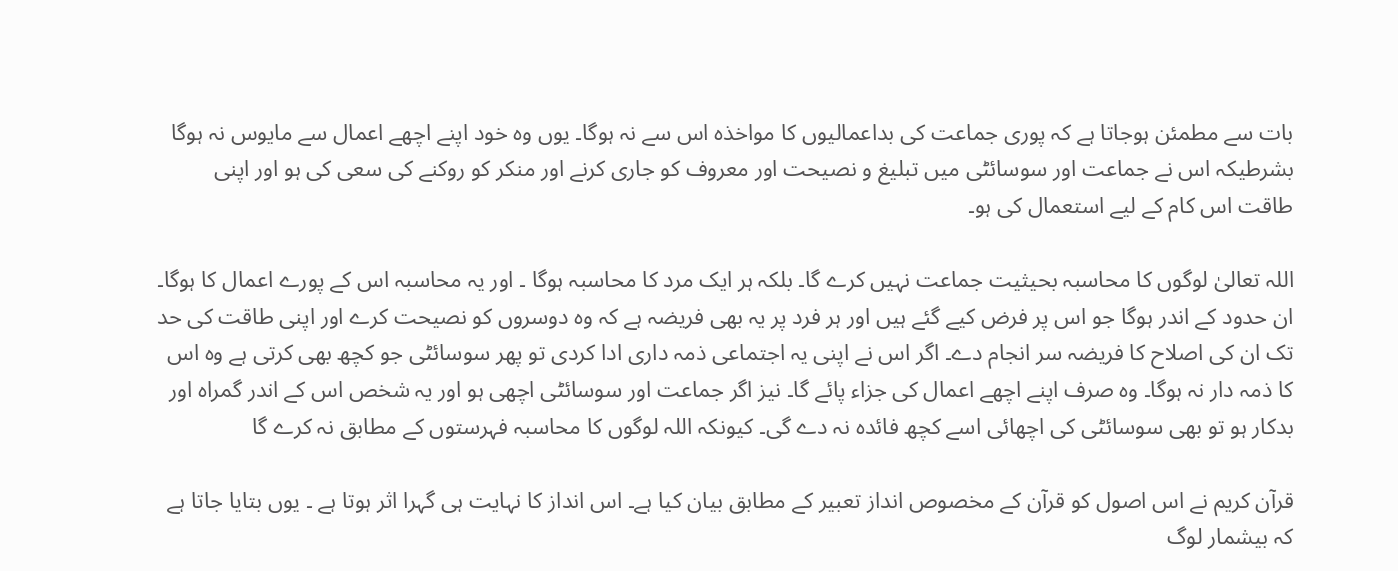بات سے مطمئن ہوجاتا ہے کہ پوری جماعت کی بداعمالیوں کا مواخذہ اس سے نہ ہوگا۔ یوں وہ خود اپنے اچھے اعمال سے مایوس نہ ہوگا بشرطیکہ اس نے جماعت اور سوسائٹی میں تبلیغ و نصیحت اور معروف کو جاری کرنے اور منکر کو روکنے کی سعی کی ہو اور اپنی طاقت اس کام کے لیے استعمال کی ہو۔

اللہ تعالیٰ لوگوں کا محاسبہ بحیثیت جماعت نہیں کرے گا۔ بلکہ ہر ایک مرد کا محاسبہ ہوگا ۔ اور یہ محاسبہ اس کے پورے اعمال کا ہوگا۔ ان حدود کے اندر ہوگا جو اس پر فرض کیے گئے ہیں اور ہر فرد پر یہ بھی فریضہ ہے کہ وہ دوسروں کو نصیحت کرے اور اپنی طاقت کی حد تک ان کی اصلاح کا فریضہ سر انجام دے۔ اگر اس نے اپنی یہ اجتماعی ذمہ داری ادا کردی تو پھر سوسائٹی جو کچھ بھی کرتی ہے وہ اس کا ذمہ دار نہ ہوگا۔ وہ صرف اپنے اچھے اعمال کی جزاء پائے گا۔ نیز اگر جماعت اور سوسائٹی اچھی ہو اور یہ شخص اس کے اندر گمراہ اور بدکار ہو تو بھی سوسائٹی کی اچھائی اسے کچھ فائدہ نہ دے گی۔ کیونکہ اللہ لوگوں کا محاسبہ فہرستوں کے مطابق نہ کرے گا

قرآن کریم نے اس اصول کو قرآن کے مخصوص انداز تعبیر کے مطابق بیان کیا ہے۔ اس انداز کا نہایت ہی گہرا اثر ہوتا ہے ۔ یوں بتایا جاتا ہے کہ بیشمار لوگ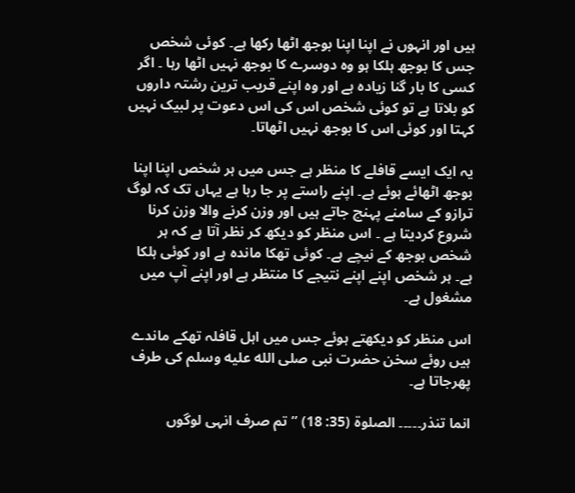ہیں اور انہوں نے اپنا اپنا بوجھ اٹھا رکھا ہے۔ کوئی شخص جس کا بوجھ ہلکا ہو وہ دوسرے کا بوجھ نہیں اٹھا رہا ۔ اگر کسی کا بار گنا زیادہ ہے اور وہ اپنے قریب ترین رشتہ داروں کو بلاتا ہے تو کوئی شخص اس کی اس دعوت پر لبیک نہیں کہتا اور کوئی اس کا بوجھ نہیں اٹھاتا۔

یہ ایک ایسے قافلے کا منظر ہے جس میں ہر شخص اپنا اپنا بوجھ اٹھائے ہوئے ہے۔ اپنے راستے پر جا رہا ہے یہاں تک کہ لوگ ترازو کے سامنے پہنچ جاتے ہیں اور وزن کرنے والا وزن کرنا شروع کردیتا ہے ۔ اس منظر کو دیکھ کر نظر آتا ہے کہ ہر شخص بوجھ کے نیچے ہے۔ کوئی تھکا ماندہ ہے اور کوئی ہلکا ہے۔ ہر شخص اپنے اپنے نتیجے کا منتظر ہے اور اپنے آپ میں مشغول ہے۔

اس منظر کو دیکھتے ہوئے جس میں اہل قافلہ تھکے ماندے ہیں روئے سخن حضرت نبی صلى الله عليه وسلم کی طرف پھرجاتا ہے۔

انما تنذر۔۔۔۔۔ الصلوۃ (35: 18) ” تم صرف انہی لوگوں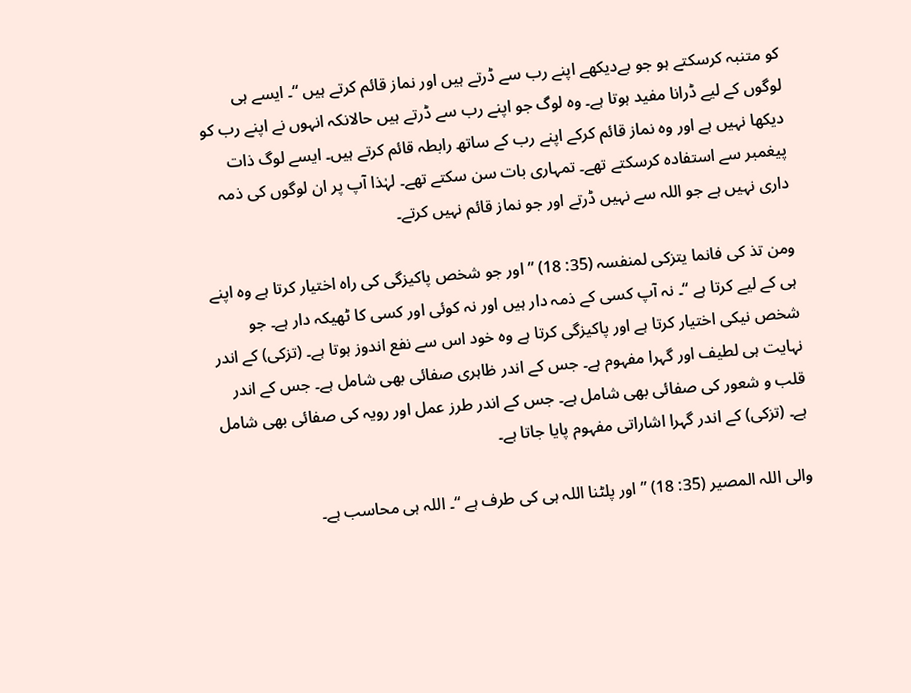کو متنبہ کرسکتے ہو جو بےدیکھے اپنے رب سے ڈرتے ہیں اور نماز قائم کرتے ہیں “۔ ایسے ہی لوگوں کے لیے ڈرانا مفید ہوتا ہے۔ وہ لوگ جو اپنے رب سے ڈرتے ہیں حالانکہ انہوں نے اپنے رب کو دیکھا نہیں ہے اور وہ نماز قائم کرکے اپنے رب کے ساتھ رابطہ قائم کرتے ہیں۔ ایسے لوگ ذات پیغمبر سے استفادہ کرسکتے تھے۔ تمہاری بات سن سکتے تھے۔ لہٰذا آپ پر ان لوگوں کی ذمہ داری نہیں ہے جو اللہ سے نہیں ڈرتے اور جو نماز قائم نہیں کرتے۔

ومن تذ کی فانما یتزکی لمنفسہ (35: 18) ” اور جو شخص پاکیزگی کی راہ اختیار کرتا ہے وہ اپنے ہی کے لیے کرتا ہے “۔ نہ آپ کسی کے ذمہ دار ہیں اور نہ کوئی اور کسی کا ٹھیکہ دار ہے۔ جو شخص نیکی اختیار کرتا ہے اور پاکیزگی کرتا ہے وہ خود اس سے نفع اندوز ہوتا ہے۔ (تزکی) کے اندر نہایت ہی لطیف اور گہرا مفہوم ہے۔ جس کے اندر ظاہری صفائی بھی شامل ہے۔ جس کے اندر قلب و شعور کی صفائی بھی شامل ہے۔ جس کے اندر طرز عمل اور رویہ کی صفائی بھی شامل ہے۔ (تزکی) کے اندر گہرا اشاراتی مفہوم پایا جاتا ہے۔

والی اللہ المصیر (35: 18) ” اور پلٹنا اللہ ہی کی طرف ہے “۔ اللہ ہی محاسب ہے۔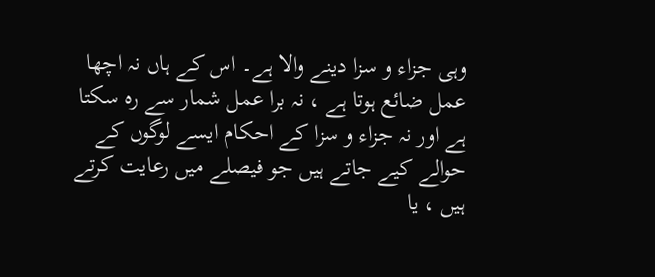وہی جزاء و سزا دینے والا ہے۔ اس کے ہاں نہ اچھا عمل ضائع ہوتا ہے ، نہ برا عمل شمار سے رہ سکتا ہے اور نہ جزاء و سزا کے احکام ایسے لوگوں کے حوالے کیے جاتے ہیں جو فیصلے میں رعایت کرتے ہیں ، یا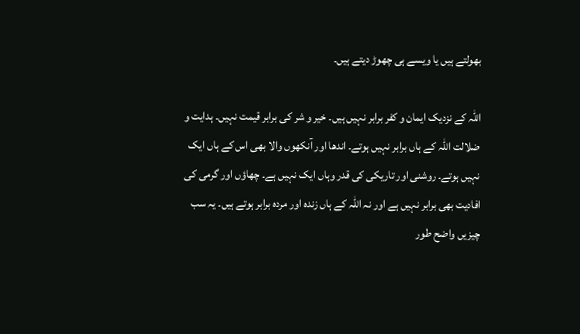بھولتے ہیں یا ویسے ہی چھوڑ دیتے ہیں۔

اللہ کے نزدیک ایمان و کفر برابر نہیں ہیں۔ خیر و شر کی برابر قیمت نہیں۔ ہدایت و ضلالت اللہ کے ہاں برابر نہیں ہوتے۔ اندھا اور آنکھوں والا بھی اس کے ہاں ایک نہیں ہوتے۔ روشنی اور تاریکی کی قدر وہاں ایک نہیں ہے۔ چھاؤں اور گرمی کی افادیت بھی برابر نہیں ہے اور نہ اللہ کے ہاں زندہ اور مردہ برابر ہوتے ہیں۔ یہ سب چیزیں واضح طور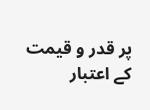پر قدر و قیمت کے اعتبار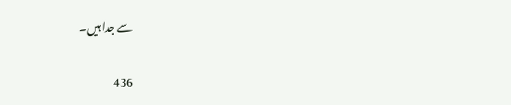سے جدا ہیں۔

436